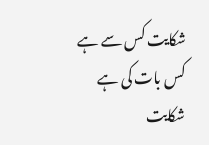شکایت کس سے ہے کس بات کی ہے
شکایت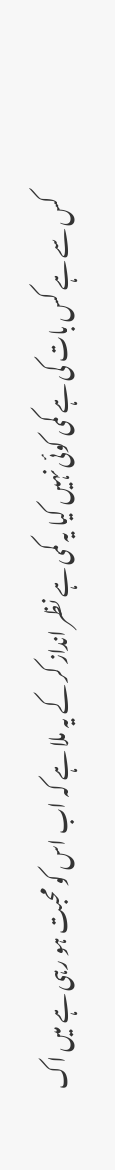کس سے ہے کس بات کی ہے کمی کوئی نہیں کیا یہ کمی ہے نظر انداز کر کے یہ ملا ہے کہ اب اس کو محبت ہو رہی ہے میں اک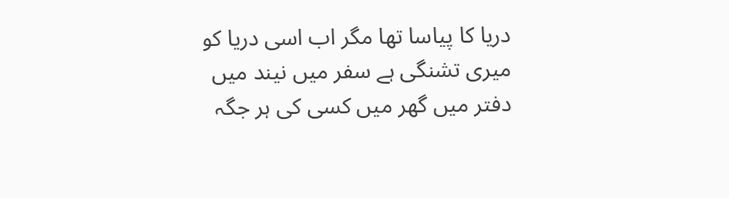دریا کا پیاسا تھا مگر اب اسی دریا کو میری تشنگی ہے سفر میں نیند میں دفتر میں گھر میں کسی کی ہر جگہ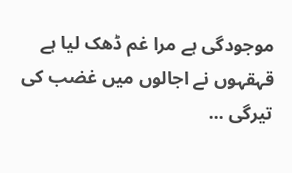موجودگی ہے مرا غم ڈھک لیا ہے قہقہوں نے اجالوں میں غضب کی تیرگی ...